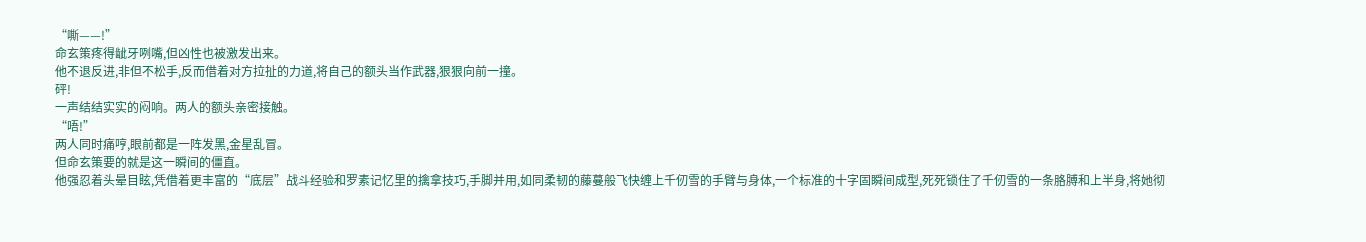“嘶——!”
命玄策疼得龇牙咧嘴,但凶性也被激发出来。
他不退反进,非但不松手,反而借着对方拉扯的力道,将自己的额头当作武器,狠狠向前一撞。
砰!
一声结结实实的闷响。两人的额头亲密接触。
“唔!”
两人同时痛哼,眼前都是一阵发黑,金星乱冒。
但命玄策要的就是这一瞬间的僵直。
他强忍着头晕目眩,凭借着更丰富的“底层”战斗经验和罗素记忆里的擒拿技巧,手脚并用,如同柔韧的藤蔓般飞快缠上千仞雪的手臂与身体,一个标准的十字固瞬间成型,死死锁住了千仞雪的一条胳膊和上半身,将她彻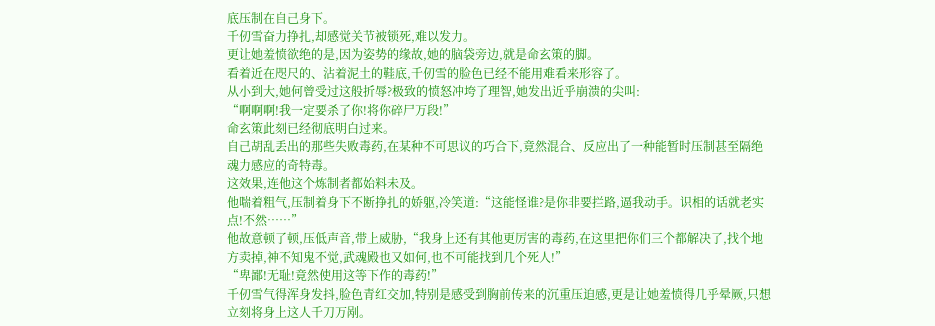底压制在自己身下。
千仞雪奋力挣扎,却感觉关节被锁死,难以发力。
更让她羞愤欲绝的是,因为姿势的缘故,她的脑袋旁边,就是命玄策的脚。
看着近在咫尺的、沾着泥土的鞋底,千仞雪的脸色已经不能用难看来形容了。
从小到大,她何曾受过这般折辱?极致的愤怒冲垮了理智,她发出近乎崩溃的尖叫:
“啊啊啊!我一定要杀了你!将你碎尸万段!”
命玄策此刻已经彻底明白过来。
自己胡乱丢出的那些失败毒药,在某种不可思议的巧合下,竟然混合、反应出了一种能暂时压制甚至隔绝魂力感应的奇特毒。
这效果,连他这个炼制者都始料未及。
他喘着粗气,压制着身下不断挣扎的娇躯,冷笑道:“这能怪谁?是你非要拦路,逼我动手。识相的话就老实点!不然……”
他故意顿了顿,压低声音,带上威胁,“我身上还有其他更厉害的毒药,在这里把你们三个都解决了,找个地方卖掉,神不知鬼不觉,武魂殿也又如何,也不可能找到几个死人!”
“卑鄙!无耻!竟然使用这等下作的毒药!”
千仞雪气得浑身发抖,脸色青红交加,特别是感受到胸前传来的沉重压迫感,更是让她羞愤得几乎晕厥,只想立刻将身上这人千刀万剐。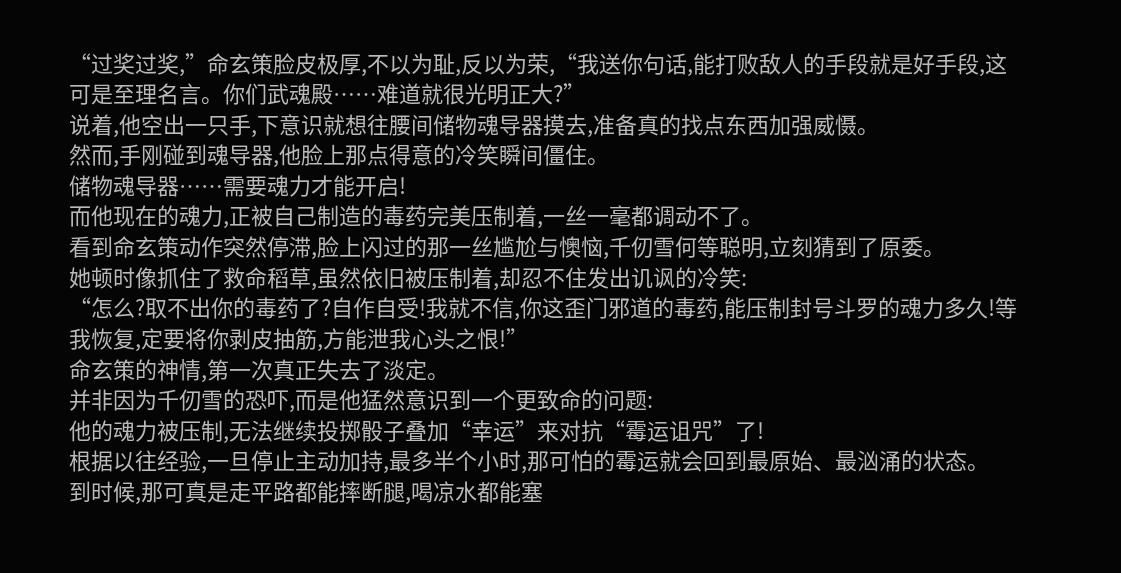“过奖过奖,”命玄策脸皮极厚,不以为耻,反以为荣,“我送你句话,能打败敌人的手段就是好手段,这可是至理名言。你们武魂殿……难道就很光明正大?”
说着,他空出一只手,下意识就想往腰间储物魂导器摸去,准备真的找点东西加强威慑。
然而,手刚碰到魂导器,他脸上那点得意的冷笑瞬间僵住。
储物魂导器……需要魂力才能开启!
而他现在的魂力,正被自己制造的毒药完美压制着,一丝一毫都调动不了。
看到命玄策动作突然停滞,脸上闪过的那一丝尴尬与懊恼,千仞雪何等聪明,立刻猜到了原委。
她顿时像抓住了救命稻草,虽然依旧被压制着,却忍不住发出讥讽的冷笑:
“怎么?取不出你的毒药了?自作自受!我就不信,你这歪门邪道的毒药,能压制封号斗罗的魂力多久!等我恢复,定要将你剥皮抽筋,方能泄我心头之恨!”
命玄策的神情,第一次真正失去了淡定。
并非因为千仞雪的恐吓,而是他猛然意识到一个更致命的问题:
他的魂力被压制,无法继续投掷骰子叠加“幸运”来对抗“霉运诅咒”了!
根据以往经验,一旦停止主动加持,最多半个小时,那可怕的霉运就会回到最原始、最汹涌的状态。
到时候,那可真是走平路都能摔断腿,喝凉水都能塞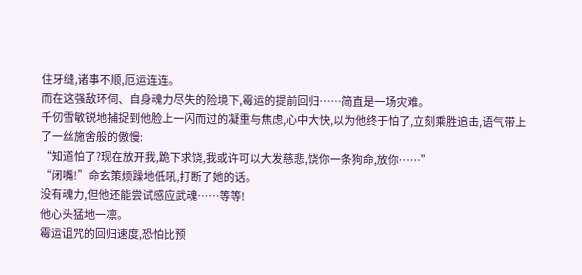住牙缝,诸事不顺,厄运连连。
而在这强敌环伺、自身魂力尽失的险境下,霉运的提前回归……简直是一场灾难。
千仞雪敏锐地捕捉到他脸上一闪而过的凝重与焦虑,心中大快,以为他终于怕了,立刻乘胜追击,语气带上了一丝施舍般的傲慢:
“知道怕了?现在放开我,跪下求饶,我或许可以大发慈悲,饶你一条狗命,放你……”
“闭嘴!”命玄策烦躁地低吼,打断了她的话。
没有魂力,但他还能尝试感应武魂……等等!
他心头猛地一凛。
霉运诅咒的回归速度,恐怕比预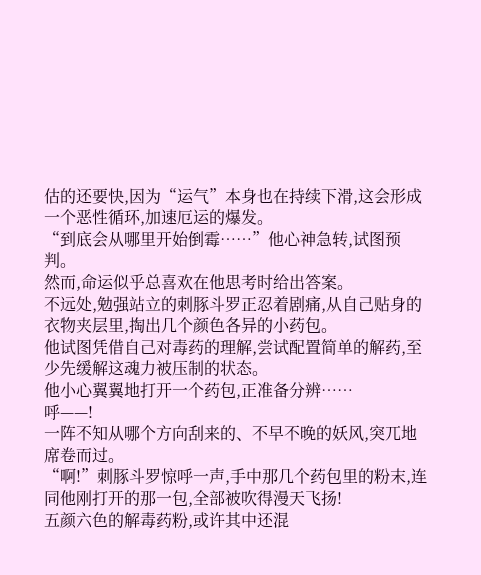估的还要快,因为“运气”本身也在持续下滑,这会形成一个恶性循环,加速厄运的爆发。
“到底会从哪里开始倒霉……”他心神急转,试图预判。
然而,命运似乎总喜欢在他思考时给出答案。
不远处,勉强站立的刺豚斗罗正忍着剧痛,从自己贴身的衣物夹层里,掏出几个颜色各异的小药包。
他试图凭借自己对毒药的理解,尝试配置简单的解药,至少先缓解这魂力被压制的状态。
他小心翼翼地打开一个药包,正准备分辨……
呼——!
一阵不知从哪个方向刮来的、不早不晚的妖风,突兀地席卷而过。
“啊!”刺豚斗罗惊呼一声,手中那几个药包里的粉末,连同他刚打开的那一包,全部被吹得漫天飞扬!
五颜六色的解毒药粉,或许其中还混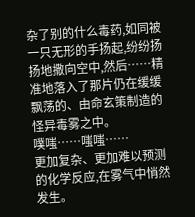杂了别的什么毒药,如同被一只无形的手扬起,纷纷扬扬地撒向空中,然后……精准地落入了那片仍在缓缓飘荡的、由命玄策制造的怪异毒雾之中。
噗嗤……嗤嗤……
更加复杂、更加难以预测的化学反应,在雾气中悄然发生。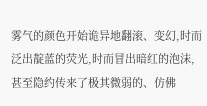雾气的颜色开始诡异地翻滚、变幻,时而泛出靛蓝的荧光,时而冒出暗红的泡沫,甚至隐约传来了极其微弱的、仿佛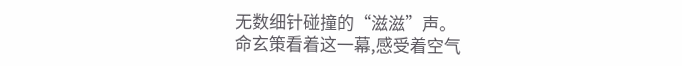无数细针碰撞的“滋滋”声。
命玄策看着这一幕,感受着空气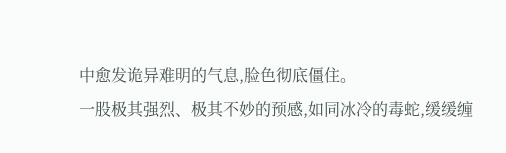中愈发诡异难明的气息,脸色彻底僵住。
一股极其强烈、极其不妙的预感,如同冰冷的毒蛇,缓缓缠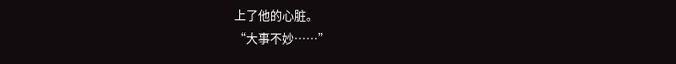上了他的心脏。
“大事不妙……”